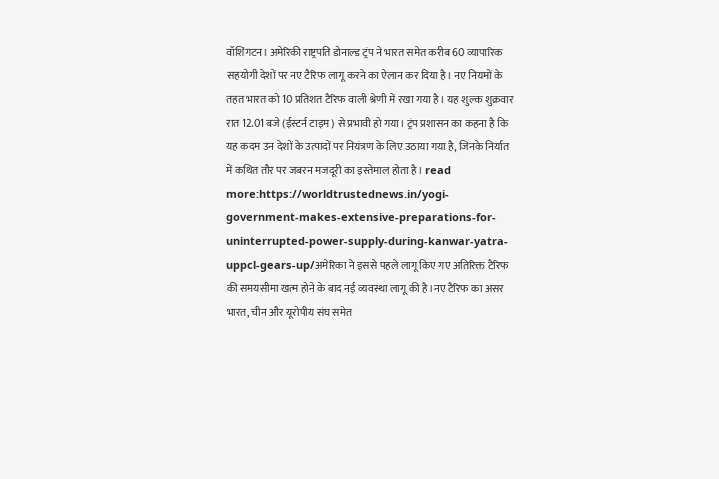वॉशिंगटन। अमेरिकी राष्ट्रपति डोनाल्ड ट्रंप ने भारत समेत करीब 60 व्यापारिक सहयोगी देशों पर नए टैरिफ लागू करने का ऐलान कर दिया है। नए नियमों के तहत भारत को 10 प्रतिशत टैरिफ वाली श्रेणी में रखा गया है। यह शुल्क शुक्रवार रात 12.01 बजे (ईस्टर्न टाइम) से प्रभावी हो गया। ट्रंप प्रशासन का कहना है कि यह कदम उन देशों के उत्पादों पर नियंत्रण के लिए उठाया गया है, जिनके निर्यात में कथित तौर पर जबरन मजदूरी का इस्तेमाल होता है। read more:https://worldtrustednews.in/yogi-government-makes-extensive-preparations-for-uninterrupted-power-supply-during-kanwar-yatra-uppcl-gears-up/अमेरिका ने इससे पहले लागू किए गए अतिरिक्त टैरिफ की समयसीमा खत्म होने के बाद नई व्यवस्था लागू की है।नए टैरिफ का असर भारत, चीन और यूरोपीय संघ समेत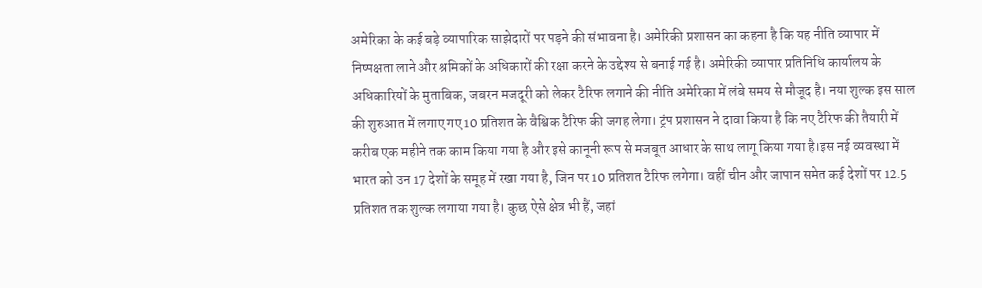अमेरिका के कई बड़े व्यापारिक साझेदारों पर पड़ने की संभावना है। अमेरिकी प्रशासन का कहना है कि यह नीति व्यापार में निष्पक्षता लाने और श्रमिकों के अधिकारों की रक्षा करने के उद्देश्य से बनाई गई है। अमेरिकी व्यापार प्रतिनिधि कार्यालय के अधिकारियों के मुताबिक, जबरन मजदूरी को लेकर टैरिफ लगाने की नीति अमेरिका में लंबे समय से मौजूद है। नया शुल्क इस साल की शुरुआत में लगाए गए 10 प्रतिशत के वैश्विक टैरिफ की जगह लेगा। ट्रंप प्रशासन ने दावा किया है कि नए टैरिफ की तैयारी में करीब एक महीने तक काम किया गया है और इसे कानूनी रूप से मजबूत आधार के साथ लागू किया गया है।इस नई व्यवस्था में भारत को उन 17 देशों के समूह में रखा गया है, जिन पर 10 प्रतिशत टैरिफ लगेगा। वहीं चीन और जापान समेत कई देशों पर 12.5 प्रतिशत तक शुल्क लगाया गया है। कुछ ऐसे क्षेत्र भी हैं, जहां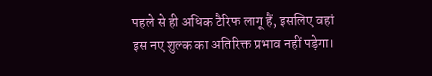पहले से ही अधिक टैरिफ लागू हैं, इसलिए वहां इस नए शुल्क का अतिरिक्त प्रभाव नहीं पड़ेगा।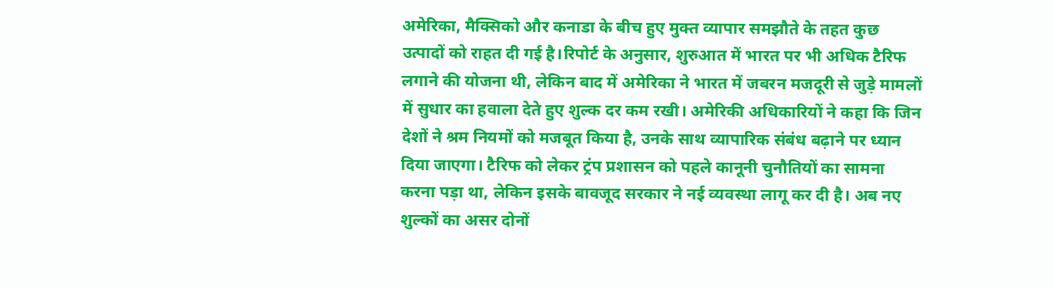अमेरिका, मैक्सिको और कनाडा के बीच हुए मुक्त व्यापार समझौते के तहत कुछ उत्पादों को राहत दी गई है।रिपोर्ट के अनुसार, शुरुआत में भारत पर भी अधिक टैरिफ लगाने की योजना थी, लेकिन बाद में अमेरिका ने भारत में जबरन मजदूरी से जुड़े मामलों में सुधार का हवाला देते हुए शुल्क दर कम रखी। अमेरिकी अधिकारियों ने कहा कि जिन देशों ने श्रम नियमों को मजबूत किया है, उनके साथ व्यापारिक संबंध बढ़ाने पर ध्यान दिया जाएगा। टैरिफ को लेकर ट्रंप प्रशासन को पहले कानूनी चुनौतियों का सामना करना पड़ा था, लेकिन इसके बावजूद सरकार ने नई व्यवस्था लागू कर दी है। अब नए शुल्कों का असर दोनों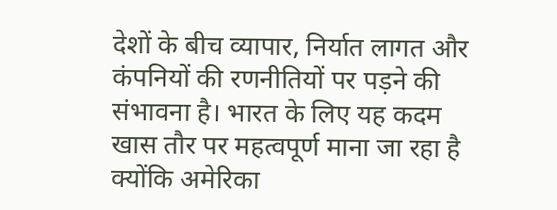देशों के बीच व्यापार, निर्यात लागत और कंपनियों की रणनीतियों पर पड़ने की संभावना है। भारत के लिए यह कदम खास तौर पर महत्वपूर्ण माना जा रहा है क्योंकि अमेरिका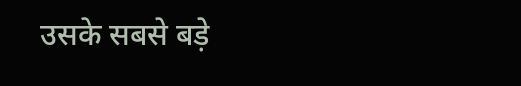उसके सबसे बड़े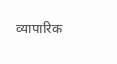व्यापारिक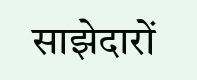साझेदारों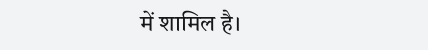में शामिल है।